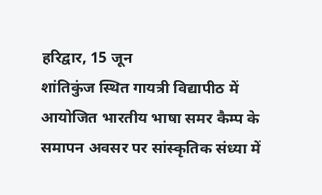हरिद्वार, 15 जून
शांतिकुंज स्थित गायत्री विद्यापीठ में आयोजित भारतीय भाषा समर कैम्प के समापन अवसर पर सांस्कृतिक संध्या में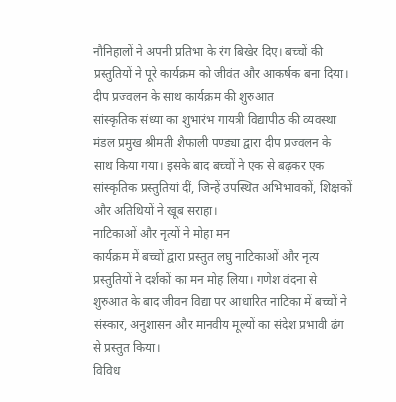नौनिहालों ने अपनी प्रतिभा के रंग बिखेर दिए। बच्चों की प्रस्तुतियों ने पूरे कार्यक्रम को जीवंत और आकर्षक बना दिया।
दीप प्रज्वलन के साथ कार्यक्रम की शुरुआत
सांस्कृतिक संध्या का शुभारंभ गायत्री विद्यापीठ की व्यवस्था मंडल प्रमुख श्रीमती शैफाली पण्ड्या द्वारा दीप प्रज्वलन के साथ किया गया। इसके बाद बच्चों ने एक से बढ़कर एक सांस्कृतिक प्रस्तुतियां दीं, जिन्हें उपस्थित अभिभावकों, शिक्षकों और अतिथियों ने खूब सराहा।
नाटिकाओं और नृत्यों ने मोहा मन
कार्यक्रम में बच्चों द्वारा प्रस्तुत लघु नाटिकाओं और नृत्य प्रस्तुतियों ने दर्शकों का मन मोह लिया। गणेश वंदना से शुरुआत के बाद जीवन विद्या पर आधारित नाटिका में बच्चों ने संस्कार, अनुशासन और मानवीय मूल्यों का संदेश प्रभावी ढंग से प्रस्तुत किया।
विविध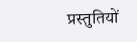प्रस्तुतियों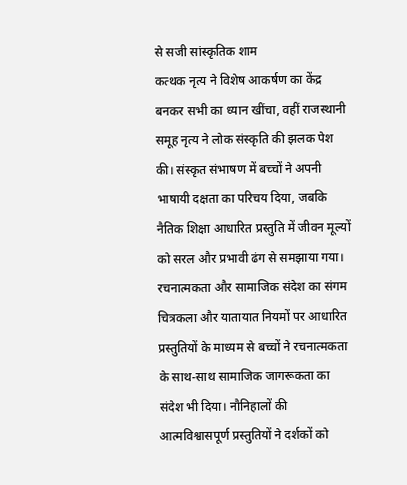से सजी सांस्कृतिक शाम
कत्थक नृत्य ने विशेष आकर्षण का केंद्र बनकर सभी का ध्यान खींचा, वहीं राजस्थानी समूह नृत्य ने लोक संस्कृति की झलक पेश की। संस्कृत संभाषण में बच्चों ने अपनी भाषायी दक्षता का परिचय दिया, जबकि नैतिक शिक्षा आधारित प्रस्तुति में जीवन मूल्यों को सरल और प्रभावी ढंग से समझाया गया।
रचनात्मकता और सामाजिक संदेश का संगम
चित्रकला और यातायात नियमों पर आधारित प्रस्तुतियों के माध्यम से बच्चों ने रचनात्मकता के साथ-साथ सामाजिक जागरूकता का संदेश भी दिया। नौनिहालों की आत्मविश्वासपूर्ण प्रस्तुतियों ने दर्शकों को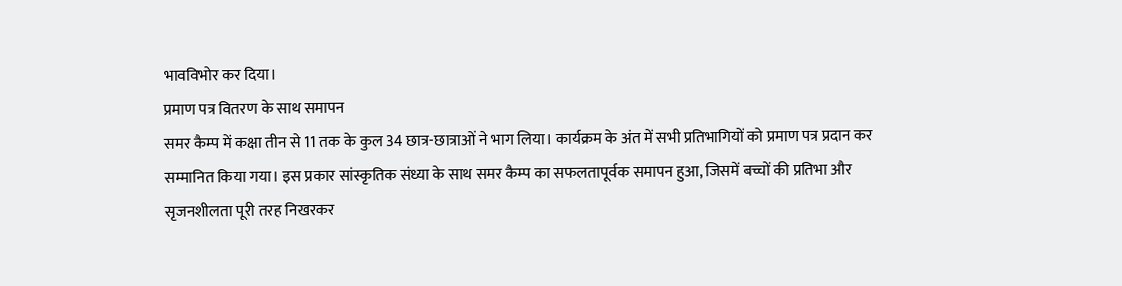भावविभोर कर दिया।
प्रमाण पत्र वितरण के साथ समापन
समर कैम्प में कक्षा तीन से 11 तक के कुल 34 छात्र-छात्राओं ने भाग लिया। कार्यक्रम के अंत में सभी प्रतिभागियों को प्रमाण पत्र प्रदान कर सम्मानित किया गया। इस प्रकार सांस्कृतिक संध्या के साथ समर कैम्प का सफलतापूर्वक समापन हुआ, जिसमें बच्चों की प्रतिभा और सृजनशीलता पूरी तरह निखरकर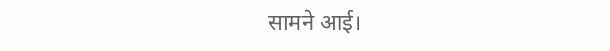सामने आई।